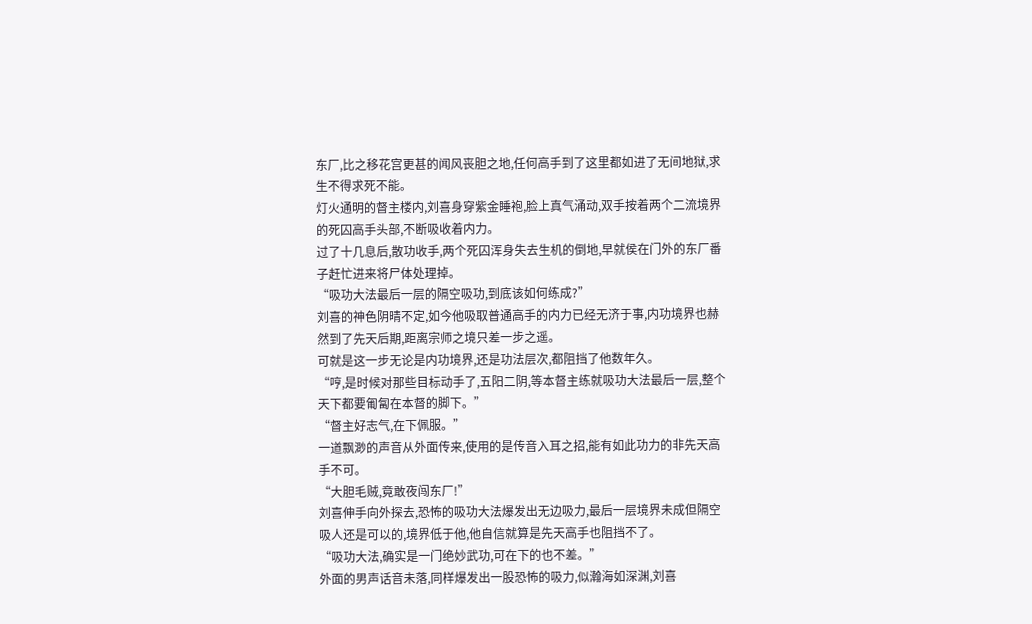东厂,比之移花宫更甚的闻风丧胆之地,任何高手到了这里都如进了无间地狱,求生不得求死不能。
灯火通明的督主楼内,刘喜身穿紫金睡袍,脸上真气涌动,双手按着两个二流境界的死囚高手头部,不断吸收着内力。
过了十几息后,散功收手,两个死囚浑身失去生机的倒地,早就侯在门外的东厂番子赶忙进来将尸体处理掉。
“吸功大法最后一层的隔空吸功,到底该如何练成?”
刘喜的神色阴晴不定,如今他吸取普通高手的内力已经无济于事,内功境界也赫然到了先天后期,距离宗师之境只差一步之遥。
可就是这一步无论是内功境界,还是功法层次,都阻挡了他数年久。
“哼,是时候对那些目标动手了,五阳二阴,等本督主练就吸功大法最后一层,整个天下都要匍匐在本督的脚下。”
“督主好志气,在下佩服。”
一道飘渺的声音从外面传来,使用的是传音入耳之招,能有如此功力的非先天高手不可。
“大胆毛贼,竟敢夜闯东厂!”
刘喜伸手向外探去,恐怖的吸功大法爆发出无边吸力,最后一层境界未成但隔空吸人还是可以的,境界低于他,他自信就算是先天高手也阻挡不了。
“吸功大法,确实是一门绝妙武功,可在下的也不差。”
外面的男声话音未落,同样爆发出一股恐怖的吸力,似瀚海如深渊,刘喜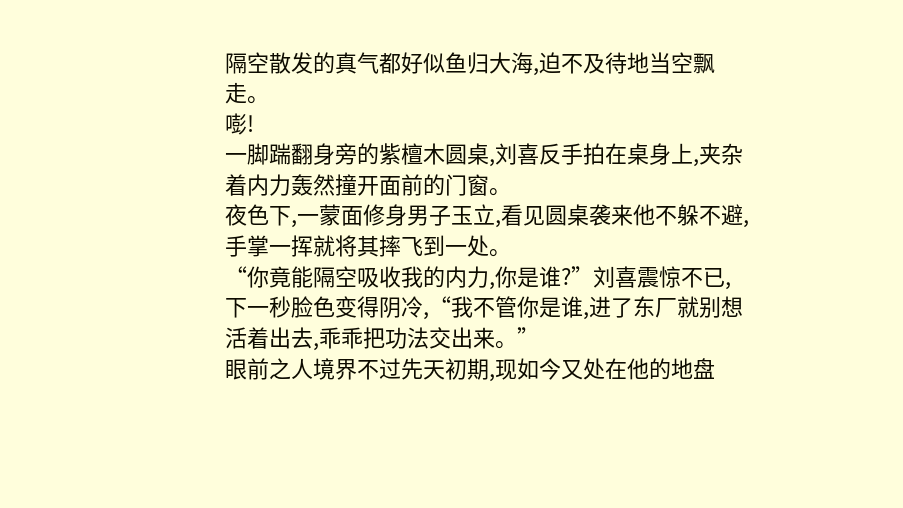隔空散发的真气都好似鱼归大海,迫不及待地当空飘走。
嘭!
一脚踹翻身旁的紫檀木圆桌,刘喜反手拍在桌身上,夹杂着内力轰然撞开面前的门窗。
夜色下,一蒙面修身男子玉立,看见圆桌袭来他不躲不避,手掌一挥就将其摔飞到一处。
“你竟能隔空吸收我的内力,你是谁?”刘喜震惊不已,下一秒脸色变得阴冷,“我不管你是谁,进了东厂就别想活着出去,乖乖把功法交出来。”
眼前之人境界不过先天初期,现如今又处在他的地盘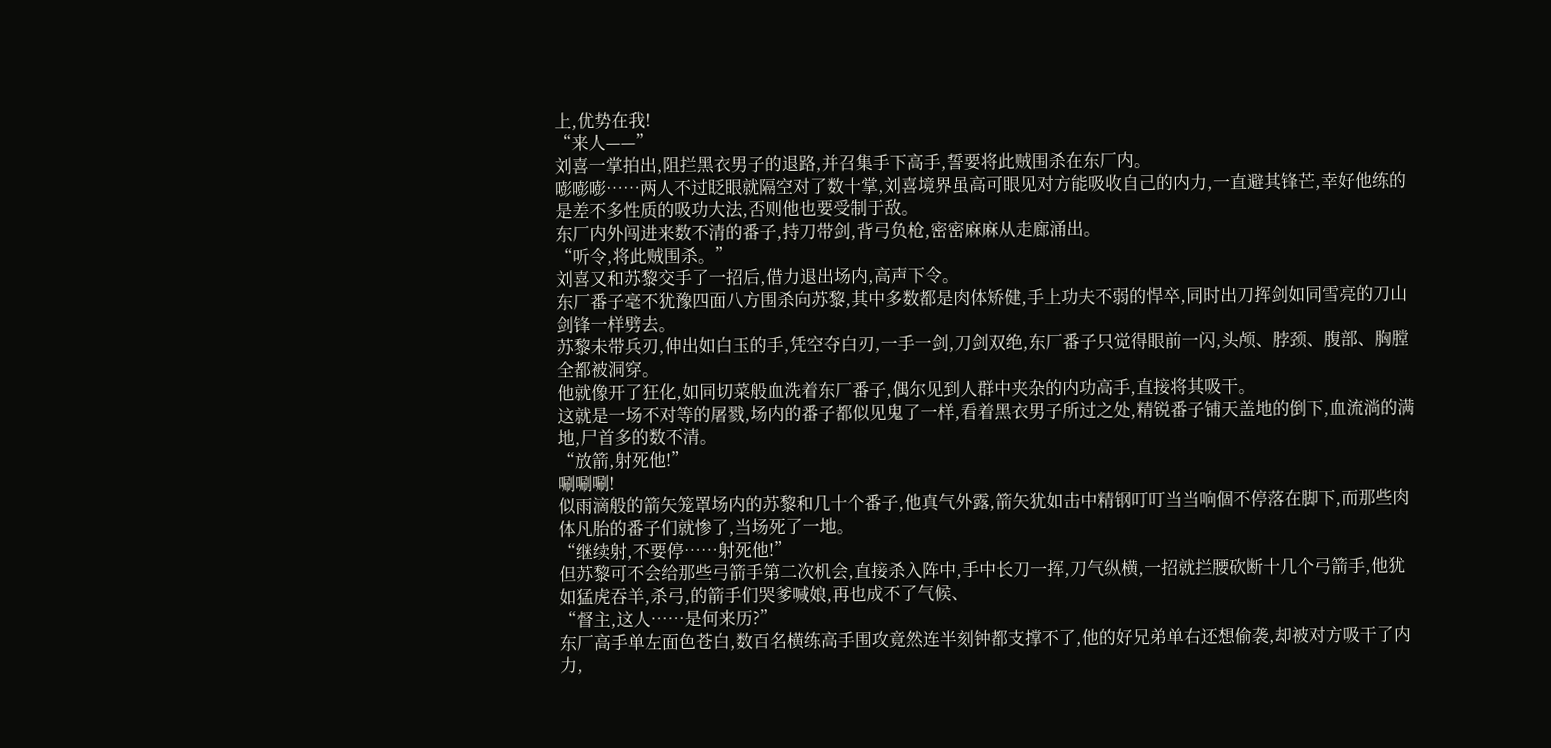上,优势在我!
“来人——”
刘喜一掌拍出,阻拦黑衣男子的退路,并召集手下高手,誓要将此贼围杀在东厂内。
嘭嘭嘭……两人不过眨眼就隔空对了数十掌,刘喜境界虽高可眼见对方能吸收自己的内力,一直避其锋芒,幸好他练的是差不多性质的吸功大法,否则他也要受制于敌。
东厂内外闯进来数不清的番子,持刀带剑,背弓负枪,密密麻麻从走廊涌出。
“听令,将此贼围杀。”
刘喜又和苏黎交手了一招后,借力退出场内,高声下令。
东厂番子毫不犹豫四面八方围杀向苏黎,其中多数都是肉体矫健,手上功夫不弱的悍卒,同时出刀挥剑如同雪亮的刀山剑锋一样劈去。
苏黎未带兵刃,伸出如白玉的手,凭空夺白刃,一手一剑,刀剑双绝,东厂番子只觉得眼前一闪,头颅、脖颈、腹部、胸膛全都被洞穿。
他就像开了狂化,如同切菜般血洗着东厂番子,偶尔见到人群中夹杂的内功高手,直接将其吸干。
这就是一场不对等的屠戮,场内的番子都似见鬼了一样,看着黑衣男子所过之处,精锐番子铺天盖地的倒下,血流淌的满地,尸首多的数不清。
“放箭,射死他!”
唰唰唰!
似雨滴般的箭矢笼罩场内的苏黎和几十个番子,他真气外露,箭矢犹如击中精钢叮叮当当响個不停落在脚下,而那些肉体凡胎的番子们就惨了,当场死了一地。
“继续射,不要停……射死他!”
但苏黎可不会给那些弓箭手第二次机会,直接杀入阵中,手中长刀一挥,刀气纵横,一招就拦腰砍断十几个弓箭手,他犹如猛虎吞羊,杀弓,的箭手们哭爹喊娘,再也成不了气候、
“督主,这人……是何来历?”
东厂高手单左面色苍白,数百名横练高手围攻竟然连半刻钟都支撑不了,他的好兄弟单右还想偷袭,却被对方吸干了内力,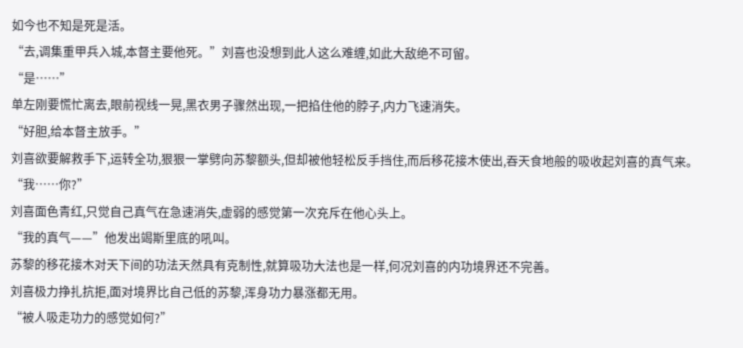如今也不知是死是活。
“去,调集重甲兵入城,本督主要他死。”刘喜也没想到此人这么难缠,如此大敌绝不可留。
“是……”
单左刚要慌忙离去,眼前视线一晃,黑衣男子骤然出现,一把掐住他的脖子,内力飞速消失。
“好胆,给本督主放手。”
刘喜欲要解救手下,运转全功,狠狠一掌劈向苏黎额头,但却被他轻松反手挡住,而后移花接木使出,吞天食地般的吸收起刘喜的真气来。
“我……你?”
刘喜面色青红,只觉自己真气在急速消失,虚弱的感觉第一次充斥在他心头上。
“我的真气——”他发出竭斯里底的吼叫。
苏黎的移花接木对天下间的功法天然具有克制性,就算吸功大法也是一样,何况刘喜的内功境界还不完善。
刘喜极力挣扎抗拒,面对境界比自己低的苏黎,浑身功力暴涨都无用。
“被人吸走功力的感觉如何?”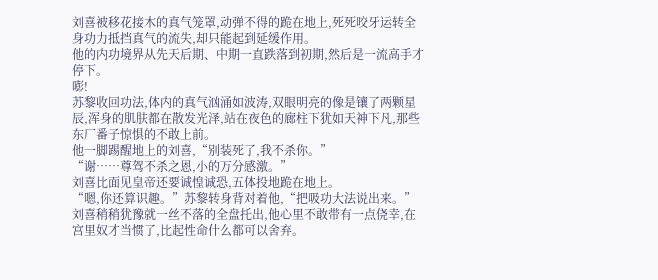刘喜被移花接木的真气笼罩,动弹不得的跪在地上,死死咬牙运转全身功力抵挡真气的流失,却只能起到延缓作用。
他的内功境界从先天后期、中期一直跌落到初期,然后是一流高手才停下。
嘭!
苏黎收回功法,体内的真气汹涌如波涛,双眼明亮的像是镶了两颗星辰,浑身的肌肤都在散发光泽,站在夜色的廊柱下犹如天神下凡,那些东厂番子惊惧的不敢上前。
他一脚踢醒地上的刘喜,“别装死了,我不杀你。”
“谢……尊驾不杀之恩,小的万分感激。”
刘喜比面见皇帝还要诚惶诚恐,五体投地跪在地上。
“嗯,你还算识趣。”苏黎转身背对着他,“把吸功大法说出来。”
刘喜稍稍犹豫就一丝不落的全盘托出,他心里不敢带有一点侥幸,在宫里奴才当惯了,比起性命什么都可以舍弃。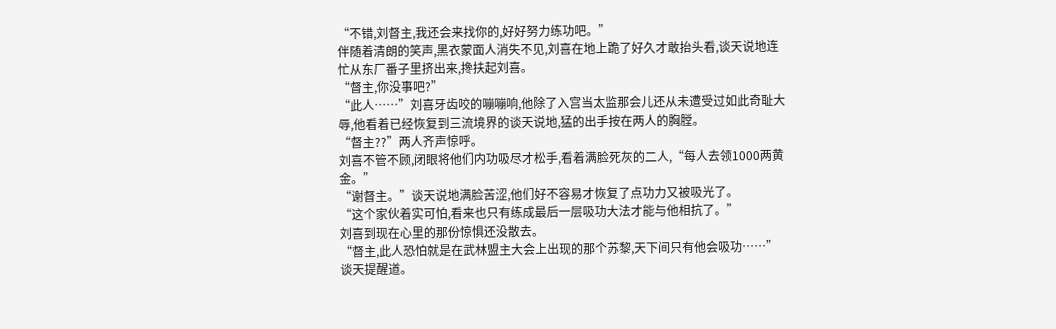“不错,刘督主,我还会来找你的,好好努力练功吧。”
伴随着清朗的笑声,黑衣蒙面人消失不见,刘喜在地上跪了好久才敢抬头看,谈天说地连忙从东厂番子里挤出来,搀扶起刘喜。
“督主,你没事吧?”
“此人……”刘喜牙齿咬的嘣嘣响,他除了入宫当太监那会儿还从未遭受过如此奇耻大辱,他看着已经恢复到三流境界的谈天说地,猛的出手按在两人的胸膛。
“督主??”两人齐声惊呼。
刘喜不管不顾,闭眼将他们内功吸尽才松手,看着满脸死灰的二人,“每人去领1000两黄金。”
“谢督主。”谈天说地满脸苦涩,他们好不容易才恢复了点功力又被吸光了。
“这个家伙着实可怕,看来也只有练成最后一层吸功大法才能与他相抗了。”
刘喜到现在心里的那份惊惧还没散去。
“督主,此人恐怕就是在武林盟主大会上出现的那个苏黎,天下间只有他会吸功……”谈天提醒道。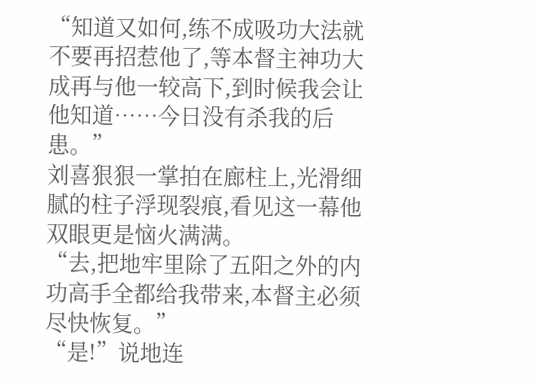“知道又如何,练不成吸功大法就不要再招惹他了,等本督主神功大成再与他一较高下,到时候我会让他知道……今日没有杀我的后患。”
刘喜狠狠一掌拍在廊柱上,光滑细腻的柱子浮现裂痕,看见这一幕他双眼更是恼火满满。
“去,把地牢里除了五阳之外的内功高手全都给我带来,本督主必须尽快恢复。”
“是!”说地连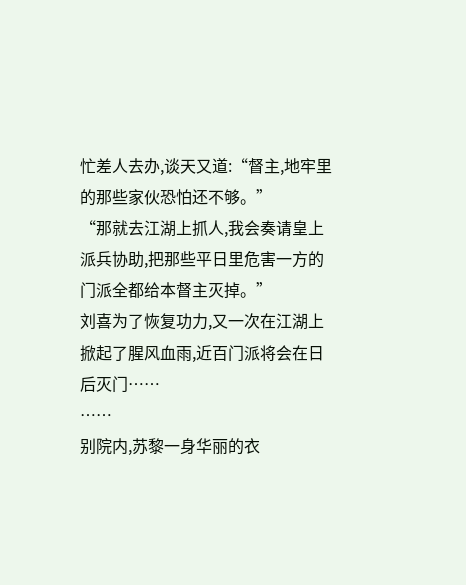忙差人去办,谈天又道:“督主,地牢里的那些家伙恐怕还不够。”
“那就去江湖上抓人,我会奏请皇上派兵协助,把那些平日里危害一方的门派全都给本督主灭掉。”
刘喜为了恢复功力,又一次在江湖上掀起了腥风血雨,近百门派将会在日后灭门……
……
别院内,苏黎一身华丽的衣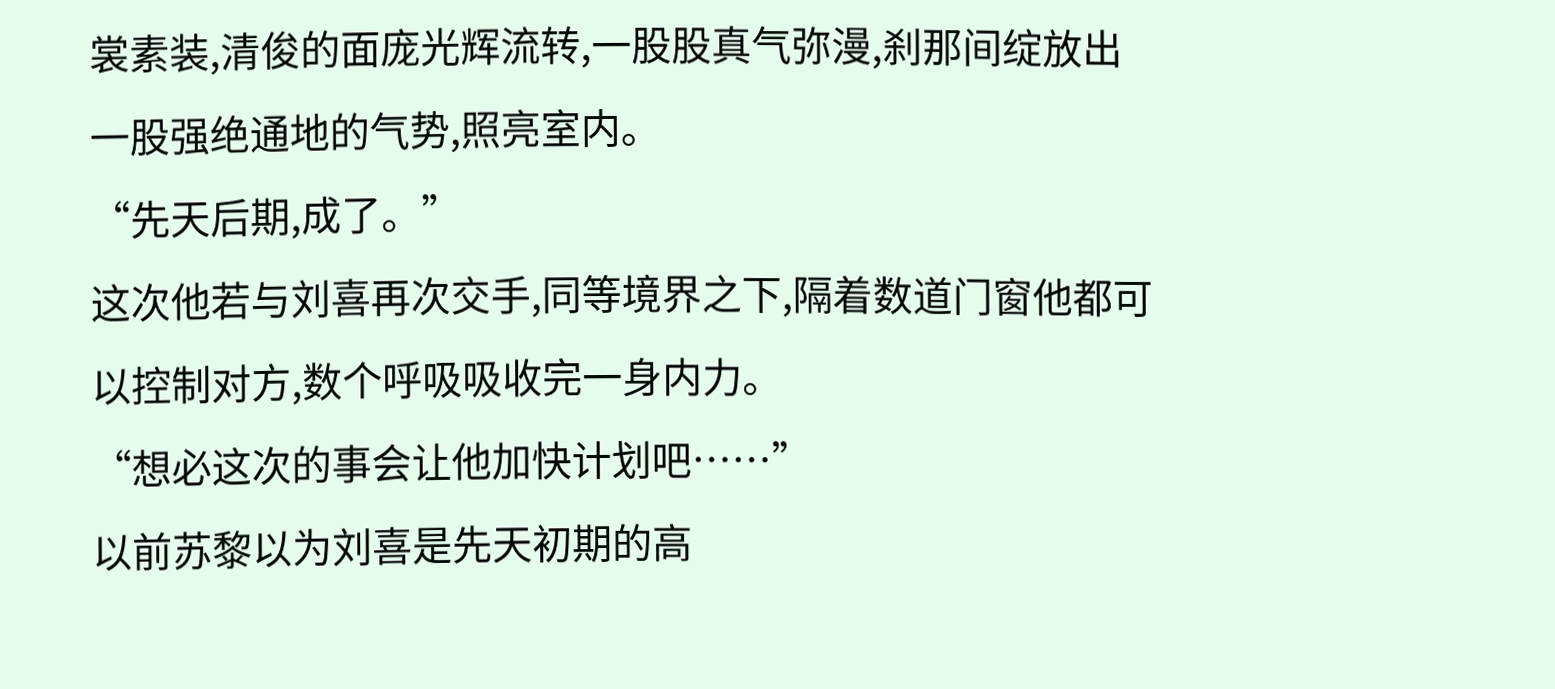裳素装,清俊的面庞光辉流转,一股股真气弥漫,刹那间绽放出一股强绝通地的气势,照亮室内。
“先天后期,成了。”
这次他若与刘喜再次交手,同等境界之下,隔着数道门窗他都可以控制对方,数个呼吸吸收完一身内力。
“想必这次的事会让他加快计划吧……”
以前苏黎以为刘喜是先天初期的高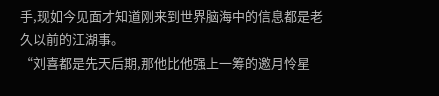手,现如今见面才知道刚来到世界脑海中的信息都是老久以前的江湖事。
“刘喜都是先天后期,那他比他强上一筹的邀月怜星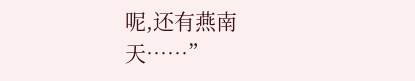呢,还有燕南天……”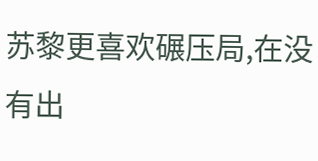苏黎更喜欢碾压局,在没有出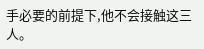手必要的前提下,他不会接触这三人。